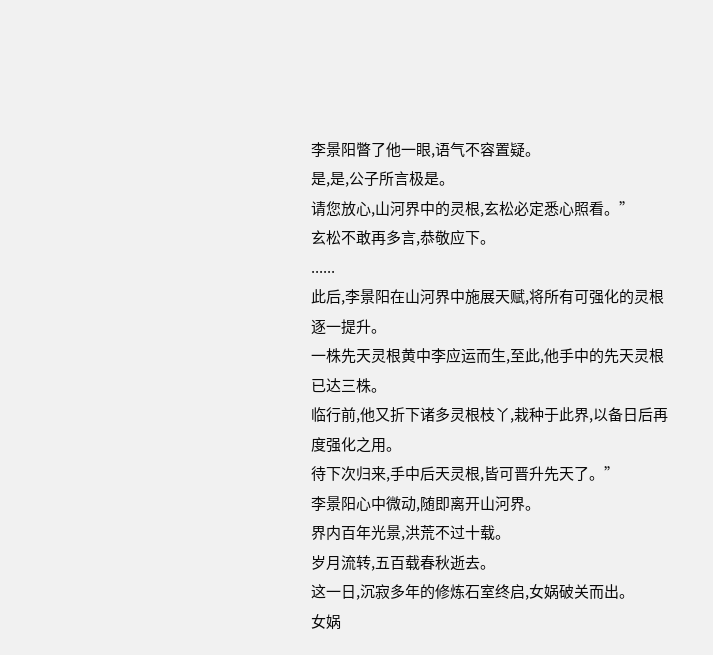李景阳瞥了他一眼,语气不容置疑。
是,是,公子所言极是。
请您放心,山河界中的灵根,玄松必定悉心照看。”
玄松不敢再多言,恭敬应下。
......
此后,李景阳在山河界中施展天赋,将所有可强化的灵根逐一提升。
一株先天灵根黄中李应运而生,至此,他手中的先天灵根已达三株。
临行前,他又折下诸多灵根枝丫,栽种于此界,以备日后再度强化之用。
待下次归来,手中后天灵根,皆可晋升先天了。”
李景阳心中微动,随即离开山河界。
界内百年光景,洪荒不过十载。
岁月流转,五百载春秋逝去。
这一日,沉寂多年的修炼石室终启,女娲破关而出。
女娲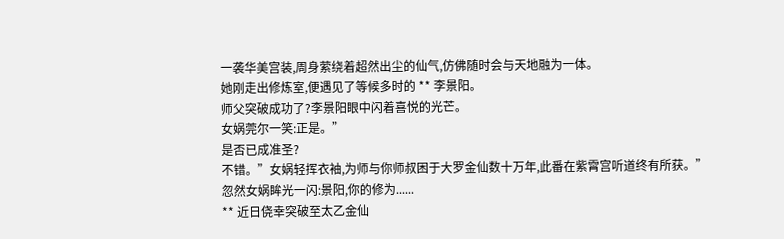一袭华美宫装,周身萦绕着超然出尘的仙气,仿佛随时会与天地融为一体。
她刚走出修炼室,便遇见了等候多时的 ** 李景阳。
师父突破成功了?李景阳眼中闪着喜悦的光芒。
女娲莞尔一笑:正是。”
是否已成准圣?
不错。”女娲轻挥衣袖,为师与你师叔困于大罗金仙数十万年,此番在紫霄宫听道终有所获。”
忽然女娲眸光一闪:景阳,你的修为......
** 近日侥幸突破至太乙金仙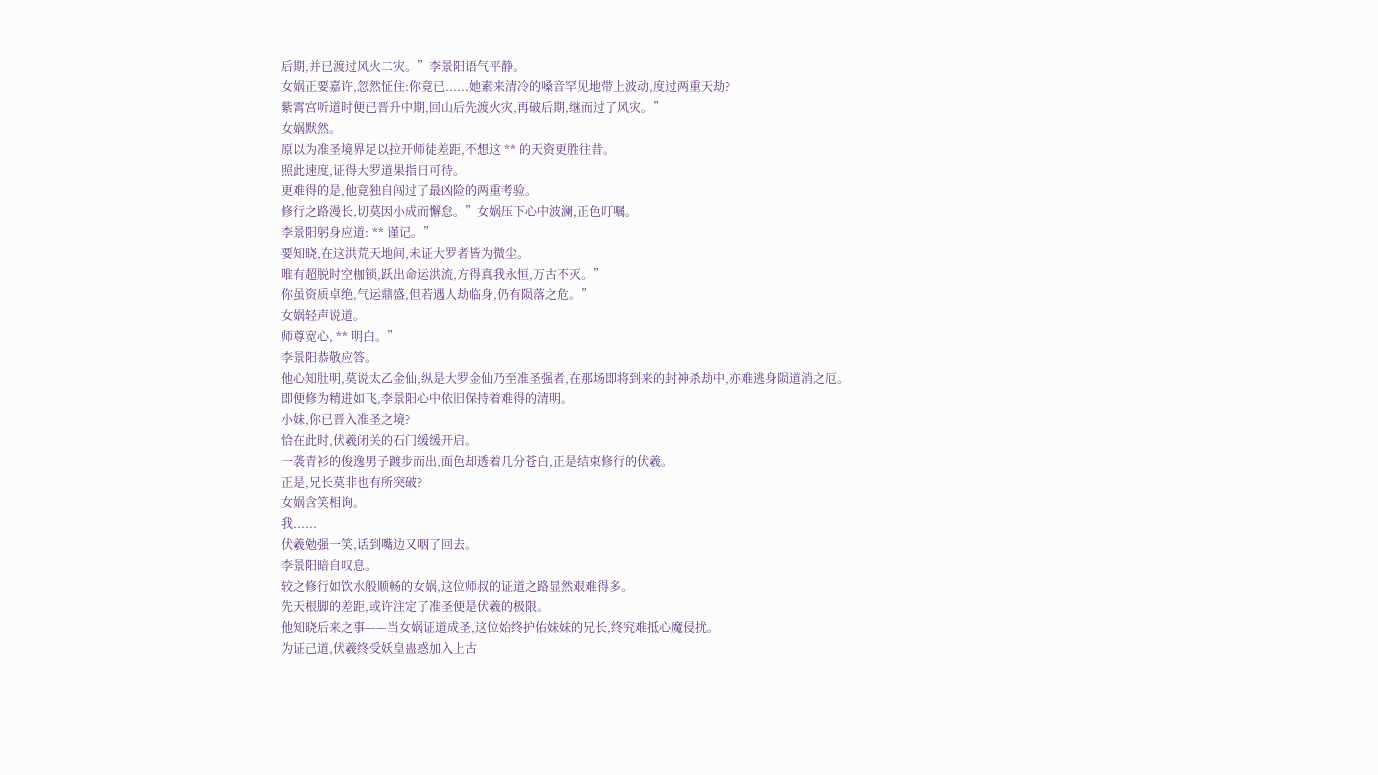后期,并已渡过风火二灾。”李景阳语气平静。
女娲正要嘉许,忽然怔住:你竟已......她素来清冷的嗓音罕见地带上波动,度过两重天劫?
紫霄宫听道时便已晋升中期,回山后先渡火灾,再破后期,继而过了风灾。”
女娲默然。
原以为准圣境界足以拉开师徒差距,不想这 ** 的天资更胜往昔。
照此速度,证得大罗道果指日可待。
更难得的是,他竟独自闯过了最凶险的两重考验。
修行之路漫长,切莫因小成而懈怠。”女娲压下心中波澜,正色叮嘱。
李景阳躬身应道: ** 谨记。”
要知晓,在这洪荒天地间,未证大罗者皆为微尘。
唯有超脱时空枷锁,跃出命运洪流,方得真我永恒,万古不灭。”
你虽资质卓绝,气运鼎盛,但若遇人劫临身,仍有陨落之危。”
女娲轻声说道。
师尊宽心, ** 明白。”
李景阳恭敬应答。
他心知肚明,莫说太乙金仙,纵是大罗金仙乃至准圣强者,在那场即将到来的封神杀劫中,亦难逃身陨道消之厄。
即便修为精进如飞,李景阳心中依旧保持着难得的清明。
小妹,你已晋入准圣之境?
恰在此时,伏羲闭关的石门缓缓开启。
一袭青衫的俊逸男子踱步而出,面色却透着几分苍白,正是结束修行的伏羲。
正是,兄长莫非也有所突破?
女娲含笑相询。
我......
伏羲勉强一笑,话到嘴边又咽了回去。
李景阳暗自叹息。
较之修行如饮水般顺畅的女娲,这位师叔的证道之路显然艰难得多。
先天根脚的差距,或许注定了准圣便是伏羲的极限。
他知晓后来之事——当女娲证道成圣,这位始终护佑妹妹的兄长,终究难抵心魔侵扰。
为证己道,伏羲终受妖皇蛊惑加入上古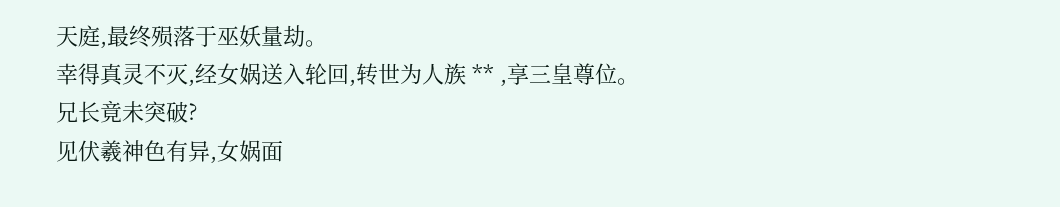天庭,最终殒落于巫妖量劫。
幸得真灵不灭,经女娲送入轮回,转世为人族 ** ,享三皇尊位。
兄长竟未突破?
见伏羲神色有异,女娲面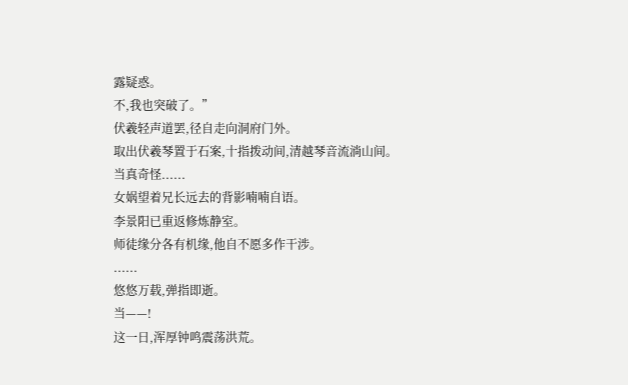露疑惑。
不,我也突破了。”
伏羲轻声道罢,径自走向洞府门外。
取出伏羲琴置于石案,十指拨动间,清越琴音流淌山间。
当真奇怪......
女娲望着兄长远去的背影喃喃自语。
李景阳已重返修炼静室。
师徒缘分各有机缘,他自不愿多作干涉。
......
悠悠万载,弹指即逝。
当——!
这一日,浑厚钟鸣震荡洪荒。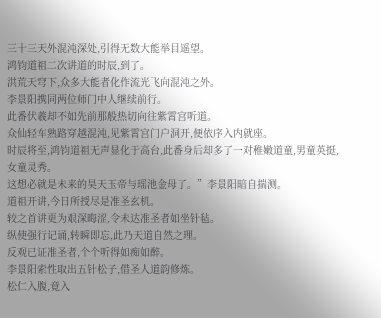三十三天外混沌深处,引得无数大能举目遥望。
鸿钧道祖二次讲道的时辰,到了。
洪荒天穹下,众多大能者化作流光飞向混沌之外。
李景阳携同两位师门中人继续前行。
此番伏羲却不如先前那般热切向往紫霄宫听道。
众仙轻车熟路穿越混沌,见紫霄宫门户洞开,便依序入内就座。
时辰将至,鸿钧道祖无声显化于高台,此番身后却多了一对稚嫩道童,男童英挺,女童灵秀。
这想必就是未来的昊天玉帝与瑶池金母了。”李景阳暗自揣测。
道祖开讲,今日所授尽是准圣玄机。
较之首讲更为艰深晦涩,令未达准圣者如坐针毡。
纵使强行记诵,转瞬即忘,此乃天道自然之理。
反观已证准圣者,个个听得如痴如醉。
李景阳索性取出五针松子,借圣人道韵修炼。
松仁入腹,竟入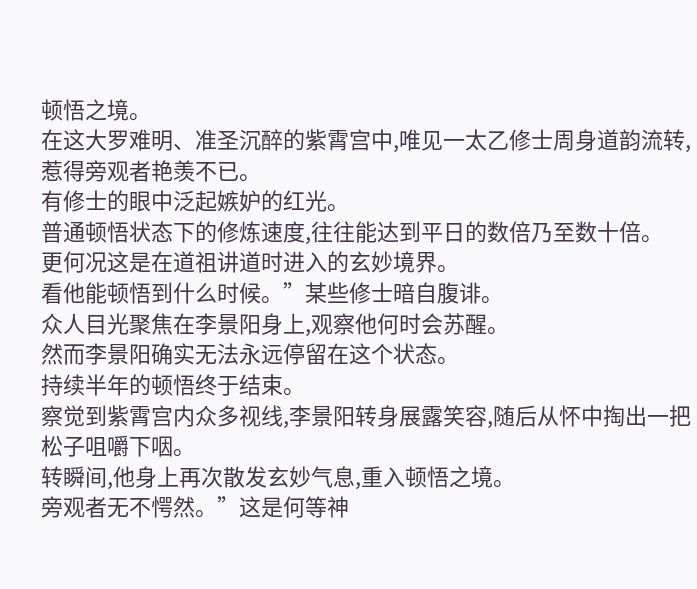顿悟之境。
在这大罗难明、准圣沉醉的紫霄宫中,唯见一太乙修士周身道韵流转,惹得旁观者艳羡不已。
有修士的眼中泛起嫉妒的红光。
普通顿悟状态下的修炼速度,往往能达到平日的数倍乃至数十倍。
更何况这是在道祖讲道时进入的玄妙境界。
看他能顿悟到什么时候。”某些修士暗自腹诽。
众人目光聚焦在李景阳身上,观察他何时会苏醒。
然而李景阳确实无法永远停留在这个状态。
持续半年的顿悟终于结束。
察觉到紫霄宫内众多视线,李景阳转身展露笑容,随后从怀中掏出一把松子咀嚼下咽。
转瞬间,他身上再次散发玄妙气息,重入顿悟之境。
旁观者无不愕然。”这是何等神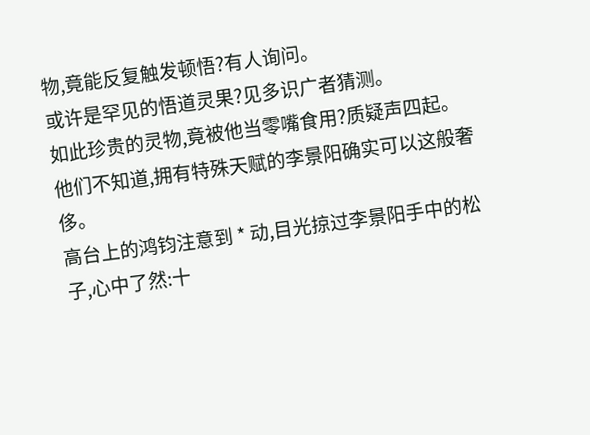物,竟能反复触发顿悟?有人询问。
或许是罕见的悟道灵果?见多识广者猜测。
如此珍贵的灵物,竟被他当零嘴食用?质疑声四起。
他们不知道,拥有特殊天赋的李景阳确实可以这般奢侈。
高台上的鸿钧注意到 * 动,目光掠过李景阳手中的松子,心中了然:十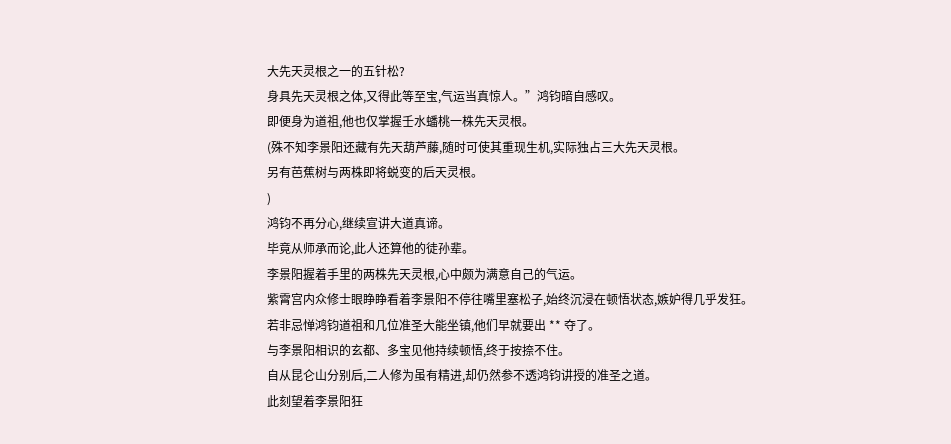大先天灵根之一的五针松?
身具先天灵根之体,又得此等至宝,气运当真惊人。”鸿钧暗自感叹。
即便身为道祖,他也仅掌握壬水蟠桃一株先天灵根。
(殊不知李景阳还藏有先天葫芦藤,随时可使其重现生机,实际独占三大先天灵根。
另有芭蕉树与两株即将蜕变的后天灵根。
)
鸿钧不再分心,继续宣讲大道真谛。
毕竟从师承而论,此人还算他的徒孙辈。
李景阳握着手里的两株先天灵根,心中颇为满意自己的气运。
紫霄宫内众修士眼睁睁看着李景阳不停往嘴里塞松子,始终沉浸在顿悟状态,嫉妒得几乎发狂。
若非忌惮鸿钧道祖和几位准圣大能坐镇,他们早就要出 ** 夺了。
与李景阳相识的玄都、多宝见他持续顿悟,终于按捺不住。
自从昆仑山分别后,二人修为虽有精进,却仍然参不透鸿钧讲授的准圣之道。
此刻望着李景阳狂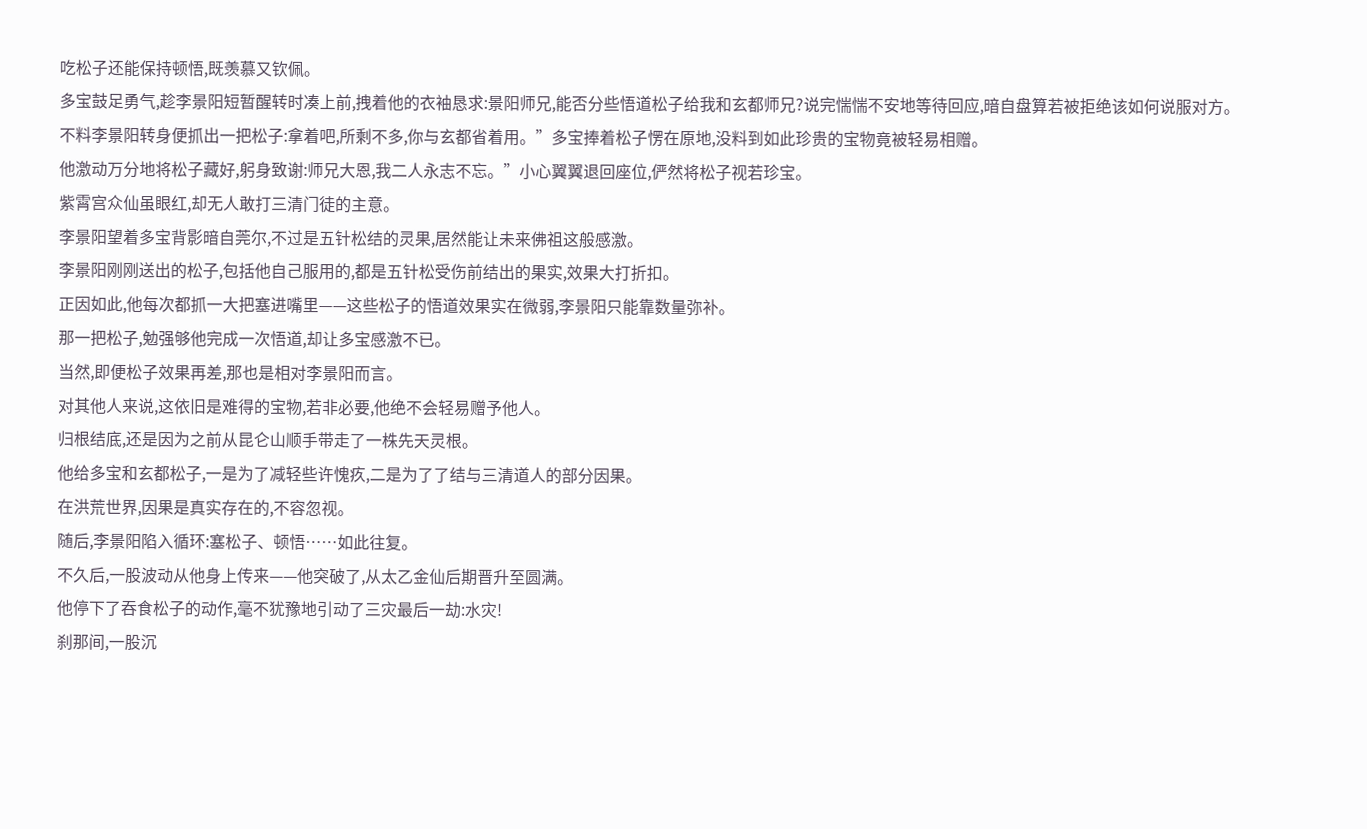吃松子还能保持顿悟,既羡慕又钦佩。
多宝鼓足勇气,趁李景阳短暂醒转时凑上前,拽着他的衣袖恳求:景阳师兄,能否分些悟道松子给我和玄都师兄?说完惴惴不安地等待回应,暗自盘算若被拒绝该如何说服对方。
不料李景阳转身便抓出一把松子:拿着吧,所剩不多,你与玄都省着用。”多宝捧着松子愣在原地,没料到如此珍贵的宝物竟被轻易相赠。
他激动万分地将松子藏好,躬身致谢:师兄大恩,我二人永志不忘。”小心翼翼退回座位,俨然将松子视若珍宝。
紫霄宫众仙虽眼红,却无人敢打三清门徒的主意。
李景阳望着多宝背影暗自莞尔,不过是五针松结的灵果,居然能让未来佛祖这般感激。
李景阳刚刚送出的松子,包括他自己服用的,都是五针松受伤前结出的果实,效果大打折扣。
正因如此,他每次都抓一大把塞进嘴里——这些松子的悟道效果实在微弱,李景阳只能靠数量弥补。
那一把松子,勉强够他完成一次悟道,却让多宝感激不已。
当然,即便松子效果再差,那也是相对李景阳而言。
对其他人来说,这依旧是难得的宝物,若非必要,他绝不会轻易赠予他人。
归根结底,还是因为之前从昆仑山顺手带走了一株先天灵根。
他给多宝和玄都松子,一是为了减轻些许愧疚,二是为了了结与三清道人的部分因果。
在洪荒世界,因果是真实存在的,不容忽视。
随后,李景阳陷入循环:塞松子、顿悟……如此往复。
不久后,一股波动从他身上传来——他突破了,从太乙金仙后期晋升至圆满。
他停下了吞食松子的动作,毫不犹豫地引动了三灾最后一劫:水灾!
刹那间,一股沉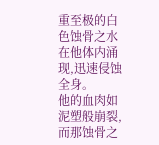重至极的白色蚀骨之水在他体内涌现,迅速侵蚀全身。
他的血肉如泥塑般崩裂,而那蚀骨之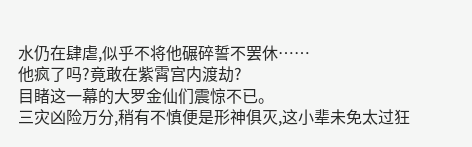水仍在肆虐,似乎不将他碾碎誓不罢休……
他疯了吗?竟敢在紫霄宫内渡劫?
目睹这一幕的大罗金仙们震惊不已。
三灾凶险万分,稍有不慎便是形神俱灭,这小辈未免太过狂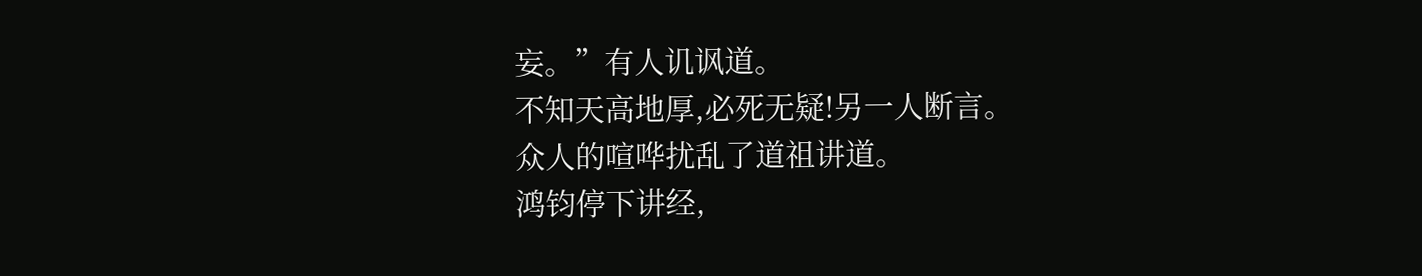妄。”有人讥讽道。
不知天高地厚,必死无疑!另一人断言。
众人的喧哗扰乱了道祖讲道。
鸿钧停下讲经,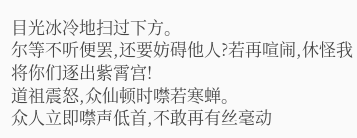目光冰冷地扫过下方。
尔等不听便罢,还要妨碍他人?若再喧闹,休怪我将你们逐出紫霄宫!
道祖震怒,众仙顿时噤若寒蝉。
众人立即噤声低首,不敢再有丝毫动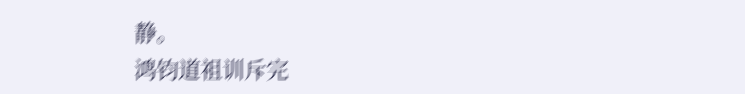静。
鸿钧道祖训斥完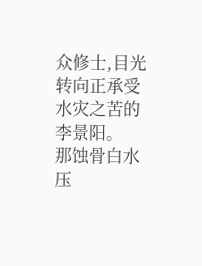众修士,目光转向正承受水灾之苦的李景阳。
那蚀骨白水压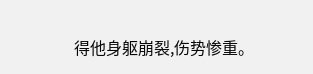得他身躯崩裂,伤势惨重。